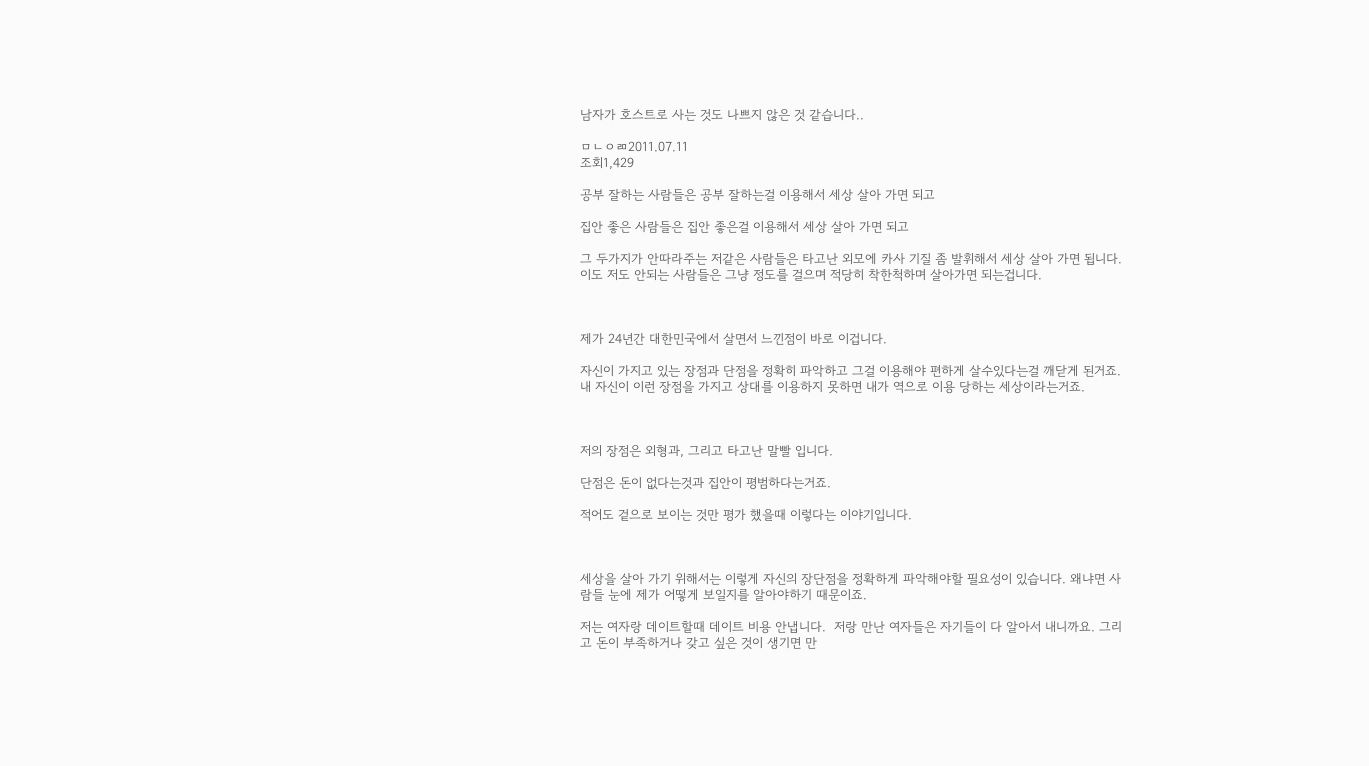남자가 호스트로 사는 것도 나쁘지 않은 것 같습니다..

ㅁㄴㅇㄻ2011.07.11
조회1,429

공부 잘하는 사람들은 공부 잘하는걸 이용해서 세상 살아 가면 되고

집안 좋은 사람들은 집안 좋은걸 이용해서 세상 살아 가면 되고

그 두가지가 안따라주는 저같은 사람들은 타고난 외모에 카사 기질 좀 발휘해서 세상 살아 가면 됩니다. 이도 저도 안되는 사람들은 그냥 정도를 걸으며 적당히 착한척하며 살아가면 되는겁니다.



제가 24년간 대한민국에서 살면서 느낀점이 바로 이겁니다.

자신이 가지고 있는 장점과 단점을 정확히 파악하고 그걸 이용해야 편하게 살수있다는걸 깨닫게 된거죠. 내 자신이 이런 장점을 가지고 상대를 이용하지 못하면 내가 역으로 이용 당하는 세상이라는거죠.



저의 장점은 외형과, 그리고 타고난 말빨 입니다.

단점은 돈이 없다는것과 집안이 평범하다는거죠.

적어도 겉으로 보이는 것만 평가 했을때 이렇다는 이야기입니다.



세상을 살아 가기 위해서는 이렇게 자신의 장단점을 정확하게 파악해야할 필요성이 있습니다. 왜냐면 사람들 눈에 제가 어떻게 보일지를 알아야하기 때문이죠.

저는 여자랑 데이트할때 데이트 비용 안냅니다.  저랑 만난 여자들은 자기들이 다 알아서 내니까요. 그리고 돈이 부족하거나 갖고 싶은 것이 생기면 만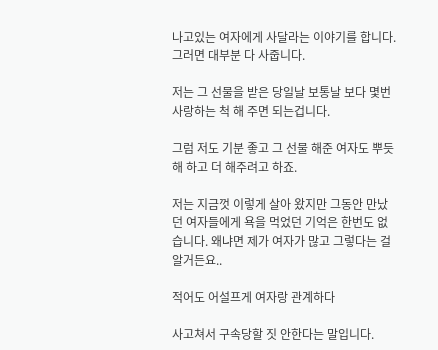나고있는 여자에게 사달라는 이야기를 합니다. 그러면 대부분 다 사줍니다.

저는 그 선물을 받은 당일날 보통날 보다 몇번 사랑하는 척 해 주면 되는겁니다.

그럼 저도 기분 좋고 그 선물 해준 여자도 뿌듯해 하고 더 해주려고 하죠.

저는 지금껏 이렇게 살아 왔지만 그동안 만났던 여자들에게 욕을 먹었던 기억은 한번도 없습니다. 왜냐면 제가 여자가 많고 그렇다는 걸 알거든요..

적어도 어설프게 여자랑 관계하다

사고쳐서 구속당할 짓 안한다는 말입니다.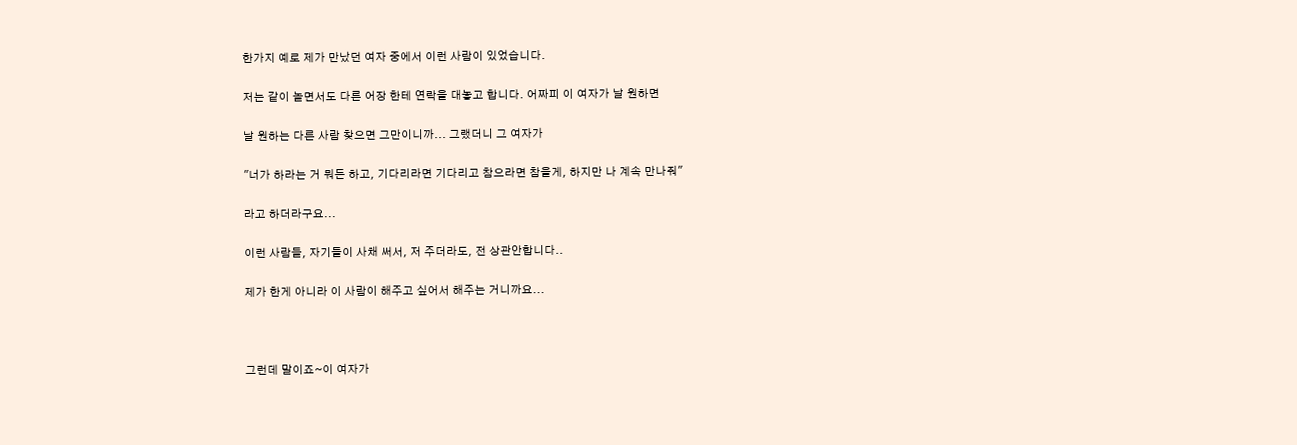한가지 예로 제가 만났던 여자 중에서 이런 사람이 있었습니다.

저는 같이 놀면서도 다른 어장 한테 연락을 대놓고 합니다. 어짜피 이 여자가 날 원하면

날 원하는 다른 사람 찾으면 그만이니까... 그랬더니 그 여자가

"너가 하라는 거 뭐든 하고, 기다리라면 기다리고 참으라면 참을게, 하지만 나 계속 만나줘"

라고 하더라구요...

이런 사람들, 자기들이 사채 써서, 저 주더라도, 전 상관안합니다..

제가 한게 아니라 이 사람이 해주고 싶어서 해주는 거니까요...



그런데 말이죠~이 여자가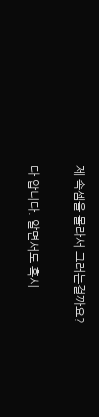제 속셈을 몰라서 그러는걸까요?

다 압니다. 알면서도 혹시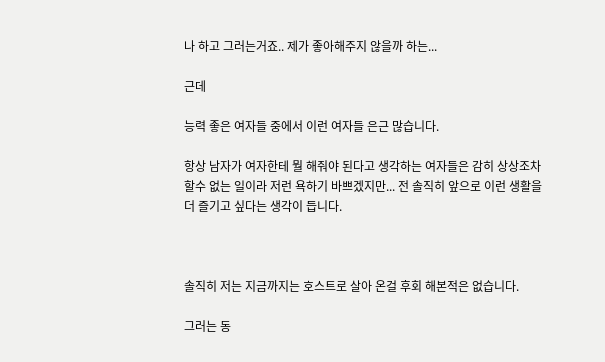나 하고 그러는거죠.. 제가 좋아해주지 않을까 하는...

근데

능력 좋은 여자들 중에서 이런 여자들 은근 많습니다.

항상 남자가 여자한테 뭘 해줘야 된다고 생각하는 여자들은 감히 상상조차 할수 없는 일이라 저런 욕하기 바쁘겠지만... 전 솔직히 앞으로 이런 생활을 더 즐기고 싶다는 생각이 듭니다.



솔직히 저는 지금까지는 호스트로 살아 온걸 후회 해본적은 없습니다.

그러는 동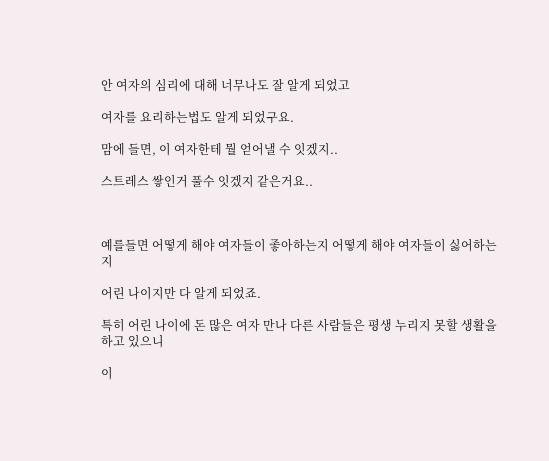안 여자의 심리에 대해 너무나도 잘 알게 되었고

여자를 요리하는법도 알게 되었구요.

맘에 들면, 이 여자한테 뭘 얻어낼 수 잇겠지..

스트레스 쌓인거 풀수 잇겠지 같은거요..



예를들면 어떻게 해야 여자들이 좋아하는지 어떻게 해야 여자들이 싫어하는지

어린 나이지만 다 알게 되었죠.

특히 어린 나이에 돈 많은 여자 만나 다른 사람들은 평생 누리지 못할 생활을 하고 있으니

이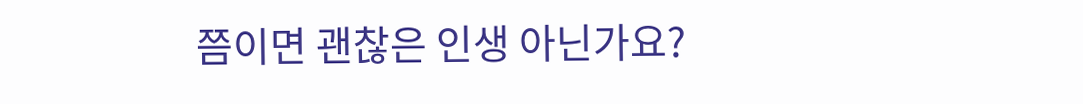쯤이면 괜찮은 인생 아닌가요?